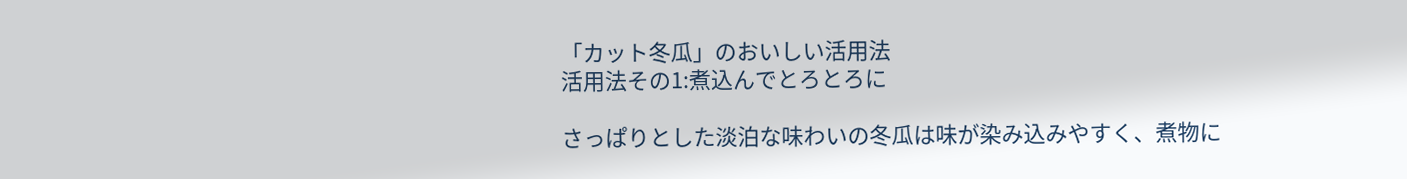「カット冬瓜」のおいしい活用法
活用法その1:煮込んでとろとろに

さっぱりとした淡泊な味わいの冬瓜は味が染み込みやすく、煮物に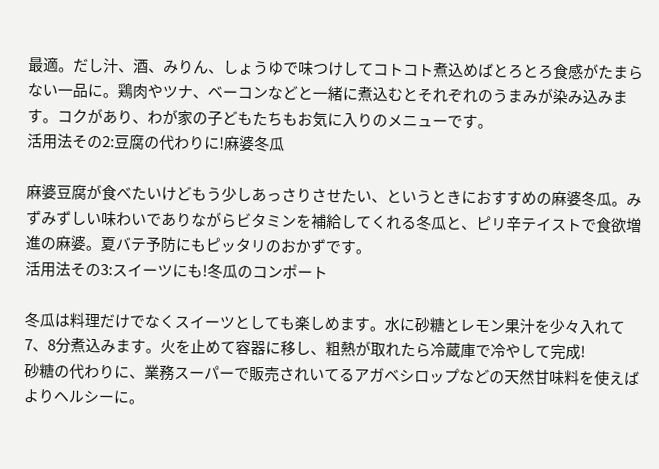最適。だし汁、酒、みりん、しょうゆで味つけしてコトコト煮込めばとろとろ食感がたまらない一品に。鶏肉やツナ、ベーコンなどと一緒に煮込むとそれぞれのうまみが染み込みます。コクがあり、わが家の子どもたちもお気に入りのメニューです。
活用法その2:豆腐の代わりに!麻婆冬瓜

麻婆豆腐が食べたいけどもう少しあっさりさせたい、というときにおすすめの麻婆冬瓜。みずみずしい味わいでありながらビタミンを補給してくれる冬瓜と、ピリ辛テイストで食欲増進の麻婆。夏バテ予防にもピッタリのおかずです。
活用法その3:スイーツにも!冬瓜のコンポート

冬瓜は料理だけでなくスイーツとしても楽しめます。水に砂糖とレモン果汁を少々入れて7、8分煮込みます。火を止めて容器に移し、粗熱が取れたら冷蔵庫で冷やして完成!
砂糖の代わりに、業務スーパーで販売されいてるアガベシロップなどの天然甘味料を使えばよりヘルシーに。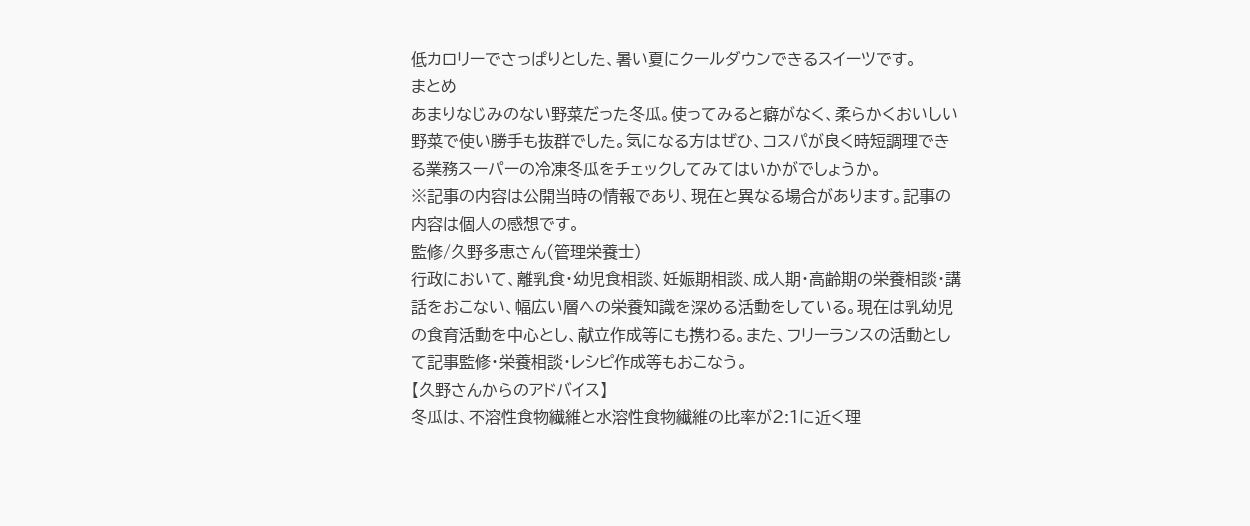低カロリーでさっぱりとした、暑い夏にクールダウンできるスイーツです。
まとめ
あまりなじみのない野菜だった冬瓜。使ってみると癖がなく、柔らかくおいしい野菜で使い勝手も抜群でした。気になる方はぜひ、コスパが良く時短調理できる業務スーパーの冷凍冬瓜をチェックしてみてはいかがでしょうか。
※記事の内容は公開当時の情報であり、現在と異なる場合があります。記事の内容は個人の感想です。
監修/久野多恵さん(管理栄養士)
行政において、離乳食・幼児食相談、妊娠期相談、成人期・高齢期の栄養相談・講話をおこない、幅広い層への栄養知識を深める活動をしている。現在は乳幼児の食育活動を中心とし、献立作成等にも携わる。また、フリーランスの活動として記事監修・栄養相談・レシピ作成等もおこなう。
【久野さんからのアドバイス】
冬瓜は、不溶性食物繊維と水溶性食物繊維の比率が2:1に近く理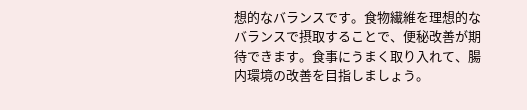想的なバランスです。食物繊維を理想的なバランスで摂取することで、便秘改善が期待できます。食事にうまく取り入れて、腸内環境の改善を目指しましょう。